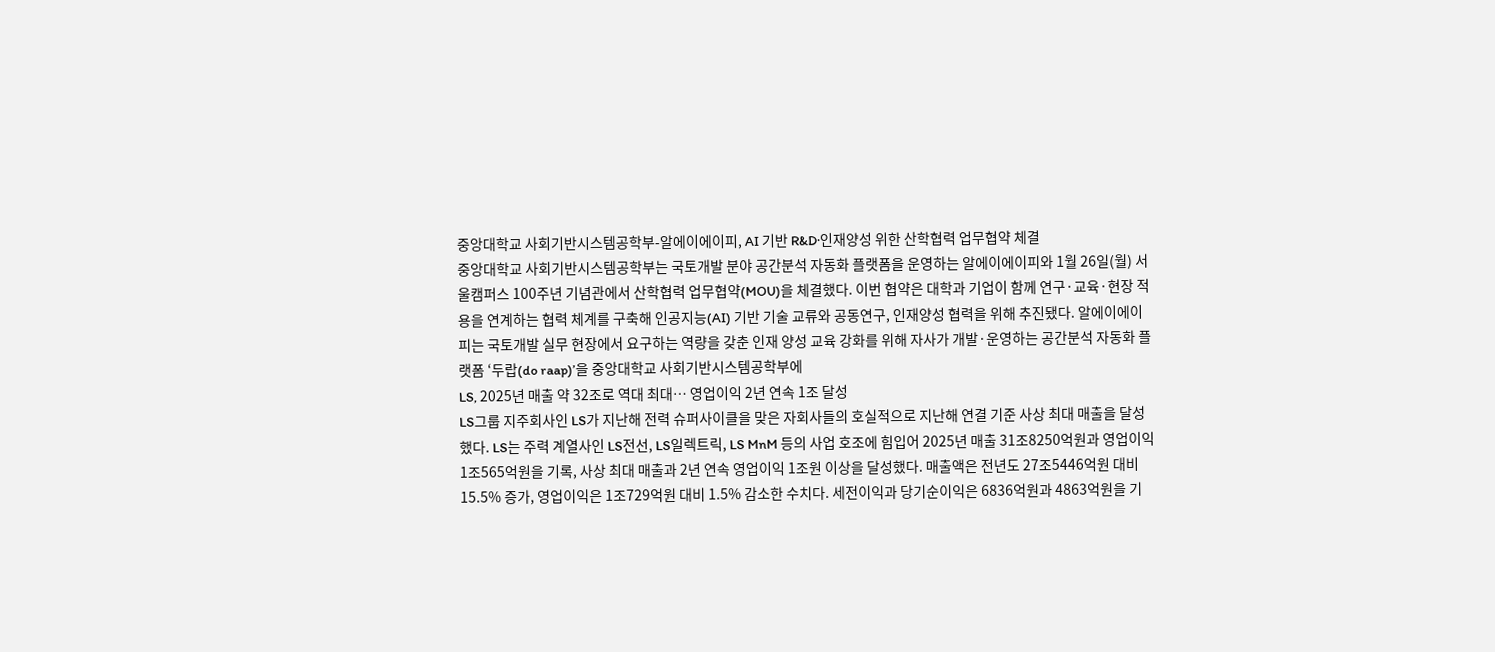중앙대학교 사회기반시스템공학부-알에이에이피, AI 기반 R&D·인재양성 위한 산학협력 업무협약 체결
중앙대학교 사회기반시스템공학부는 국토개발 분야 공간분석 자동화 플랫폼을 운영하는 알에이에이피와 1월 26일(월) 서울캠퍼스 100주년 기념관에서 산학협력 업무협약(MOU)을 체결했다. 이번 협약은 대학과 기업이 함께 연구·교육·현장 적용을 연계하는 협력 체계를 구축해 인공지능(AI) 기반 기술 교류와 공동연구, 인재양성 협력을 위해 추진됐다. 알에이에이피는 국토개발 실무 현장에서 요구하는 역량을 갖춘 인재 양성 교육 강화를 위해 자사가 개발·운영하는 공간분석 자동화 플랫폼 ‘두랍(do raap)’을 중앙대학교 사회기반시스템공학부에
LS, 2025년 매출 약 32조로 역대 최대… 영업이익 2년 연속 1조 달성
LS그룹 지주회사인 LS가 지난해 전력 슈퍼사이클을 맞은 자회사들의 호실적으로 지난해 연결 기준 사상 최대 매출을 달성했다. LS는 주력 계열사인 LS전선, LS일렉트릭, LS MnM 등의 사업 호조에 힘입어 2025년 매출 31조8250억원과 영업이익 1조565억원을 기록, 사상 최대 매출과 2년 연속 영업이익 1조원 이상을 달성했다. 매출액은 전년도 27조5446억원 대비 15.5% 증가, 영업이익은 1조729억원 대비 1.5% 감소한 수치다. 세전이익과 당기순이익은 6836억원과 4863억원을 기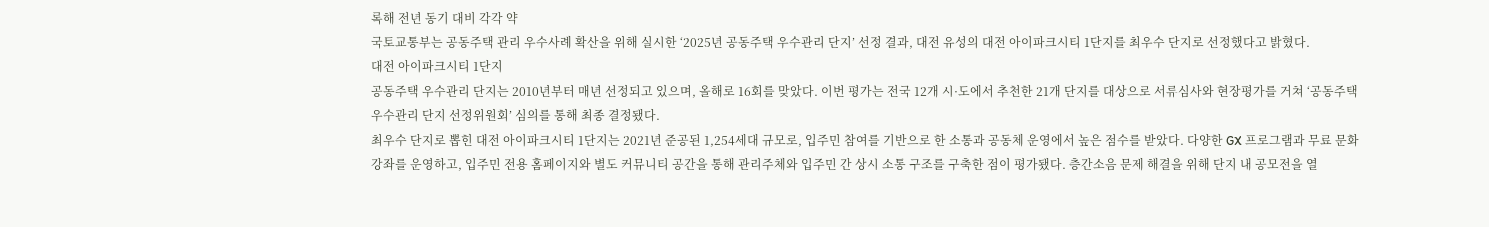록해 전년 동기 대비 각각 약
국토교통부는 공동주택 관리 우수사례 확산을 위해 실시한 ‘2025년 공동주택 우수관리 단지’ 선정 결과, 대전 유성의 대전 아이파크시티 1단지를 최우수 단지로 선정했다고 밝혔다.
대전 아이파크시티 1단지
공동주택 우수관리 단지는 2010년부터 매년 선정되고 있으며, 올해로 16회를 맞았다. 이번 평가는 전국 12개 시·도에서 추천한 21개 단지를 대상으로 서류심사와 현장평가를 거쳐 ‘공동주택 우수관리 단지 선정위원회’ 심의를 통해 최종 결정됐다.
최우수 단지로 뽑힌 대전 아이파크시티 1단지는 2021년 준공된 1,254세대 규모로, 입주민 참여를 기반으로 한 소통과 공동체 운영에서 높은 점수를 받았다. 다양한 GX 프로그램과 무료 문화강좌를 운영하고, 입주민 전용 홈페이지와 별도 커뮤니티 공간을 통해 관리주체와 입주민 간 상시 소통 구조를 구축한 점이 평가됐다. 층간소음 문제 해결을 위해 단지 내 공모전을 열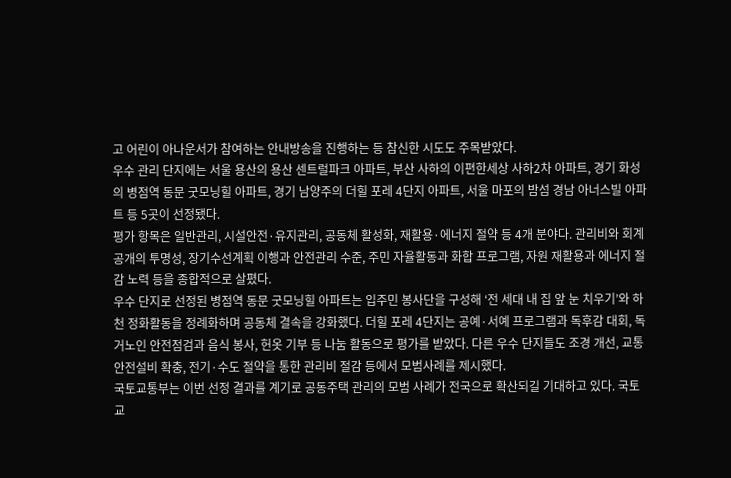고 어린이 아나운서가 참여하는 안내방송을 진행하는 등 참신한 시도도 주목받았다.
우수 관리 단지에는 서울 용산의 용산 센트럴파크 아파트, 부산 사하의 이편한세상 사하2차 아파트, 경기 화성의 병점역 동문 굿모닝힐 아파트, 경기 남양주의 더힐 포레 4단지 아파트, 서울 마포의 밤섬 경남 아너스빌 아파트 등 5곳이 선정됐다.
평가 항목은 일반관리, 시설안전·유지관리, 공동체 활성화, 재활용·에너지 절약 등 4개 분야다. 관리비와 회계 공개의 투명성, 장기수선계획 이행과 안전관리 수준, 주민 자율활동과 화합 프로그램, 자원 재활용과 에너지 절감 노력 등을 종합적으로 살폈다.
우수 단지로 선정된 병점역 동문 굿모닝힐 아파트는 입주민 봉사단을 구성해 ‘전 세대 내 집 앞 눈 치우기’와 하천 정화활동을 정례화하며 공동체 결속을 강화했다. 더힐 포레 4단지는 공예·서예 프로그램과 독후감 대회, 독거노인 안전점검과 음식 봉사, 헌옷 기부 등 나눔 활동으로 평가를 받았다. 다른 우수 단지들도 조경 개선, 교통안전설비 확충, 전기·수도 절약을 통한 관리비 절감 등에서 모범사례를 제시했다.
국토교통부는 이번 선정 결과를 계기로 공동주택 관리의 모범 사례가 전국으로 확산되길 기대하고 있다. 국토교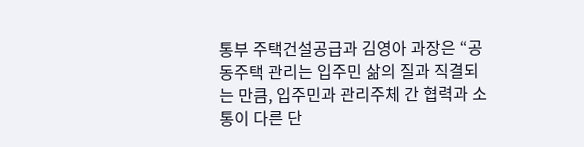통부 주택건설공급과 김영아 과장은 “공동주택 관리는 입주민 삶의 질과 직결되는 만큼, 입주민과 관리주체 간 협력과 소통이 다른 단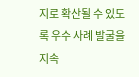지로 확산될 수 있도록 우수 사례 발굴을 지속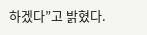하겠다”고 밝혔다.